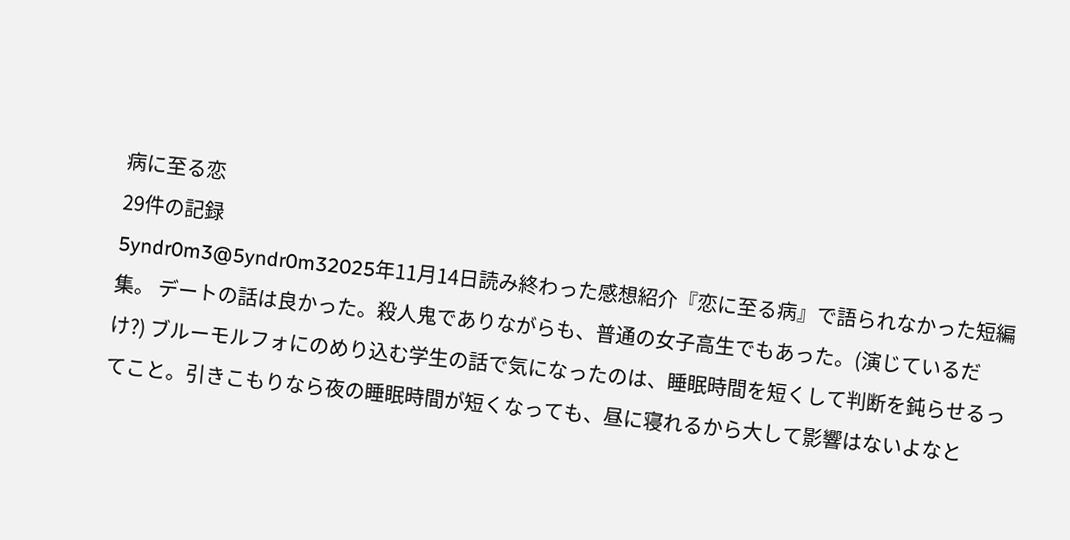病に至る恋
29件の記録
5yndr0m3@5yndr0m32025年11月14日読み終わった感想紹介『恋に至る病』で語られなかった短編集。 デートの話は良かった。殺人鬼でありながらも、普通の女子高生でもあった。(演じているだけ?) ブルーモルフォにのめり込む学生の話で気になったのは、睡眠時間を短くして判断を鈍らせるってこと。引きこもりなら夜の睡眠時間が短くなっても、昼に寝れるから大して影響はないよなと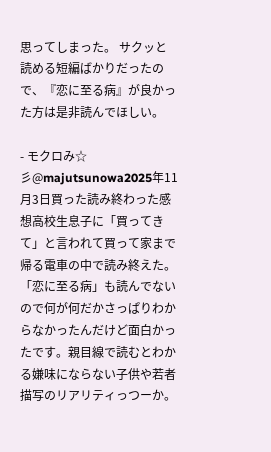思ってしまった。 サクッと読める短編ばかりだったので、『恋に至る病』が良かった方は是非読んでほしい。

- モクロみ☆彡@majutsunowa2025年11月3日買った読み終わった感想高校生息子に「買ってきて」と言われて買って家まで帰る電車の中で読み終えた。「恋に至る病」も読んでないので何が何だかさっぱりわからなかったんだけど面白かったです。親目線で読むとわかる嫌味にならない子供や若者描写のリアリティっつーか。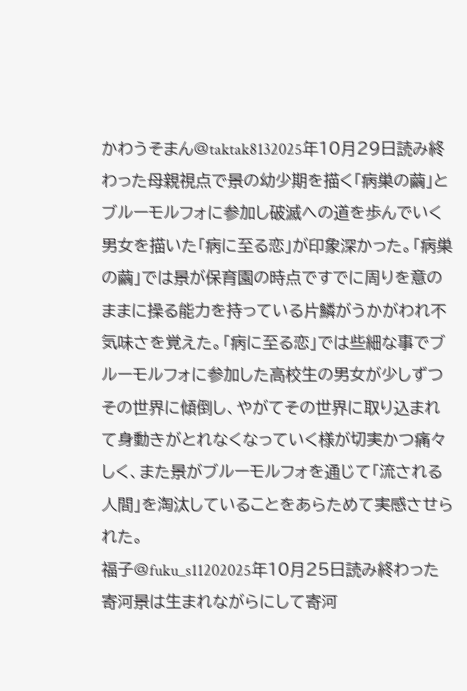かわうそまん@taktak8132025年10月29日読み終わった母親視点で景の幼少期を描く「病巣の繭」とブルーモルフォに参加し破滅への道を歩んでいく男女を描いた「病に至る恋」が印象深かった。「病巣の繭」では景が保育園の時点ですでに周りを意のままに操る能力を持っている片鱗がうかがわれ不気味さを覚えた。「病に至る恋」では些細な事でブルーモルフォに参加した高校生の男女が少しずつその世界に傾倒し、やがてその世界に取り込まれて身動きがとれなくなっていく様が切実かつ痛々しく、また景がブルーモルフォを通じて「流される人間」を淘汰していることをあらためて実感させられた。
福子@fuku_s11202025年10月25日読み終わった寄河景は生まれながらにして寄河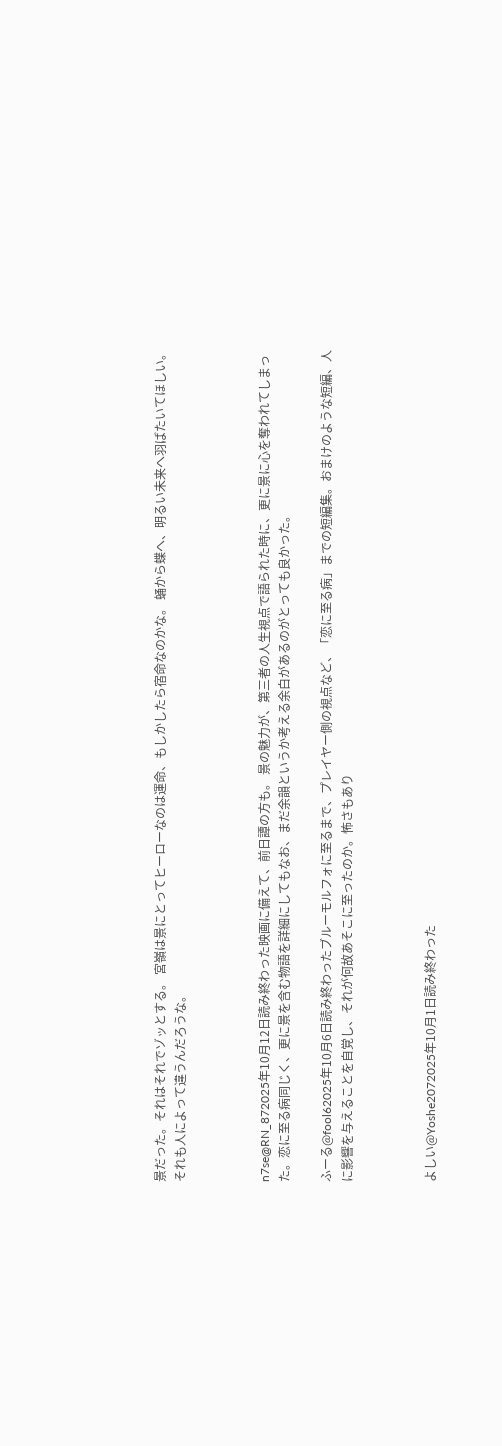景だった。それはそれでゾッとする。 宮嶺は景にとってヒーローなのは運命、もしかしたら宿命なのかな。 蛹から蝶へ、明るい未来へ羽ばたいてほしい。それも人によって違うんだろうな。



n7se@RN_872025年10月12日読み終わった映画に備えて、前日譚の方も。 景の魅力が、第三者の人生視点で語られた時に、更に景に心を奪われてしまった。恋に至る病同じく、更に景を含む物語を詳細にしてもなお、まだ余韻というか考える余白があるのがとっても良かった。

ふーる@fool62025年10月6日読み終わったブルーモルフォに至るまで、プレイヤー側の視点など、「恋に至る病」までの短編集。おまけのような短編、人に影響を与えることを自覚し、それが何故あそこに至ったのか。怖さもあり



よしい@Yoshe2072025年10月1日読み終わった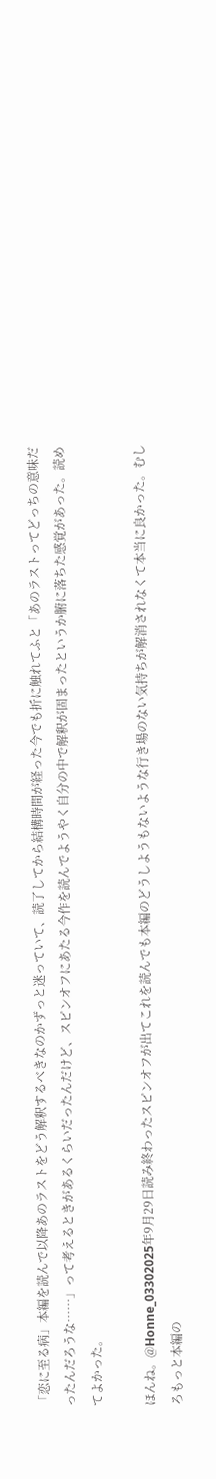「恋に至る病」本編を読んで以降あのラストをどう解釈するべきなのかずっと迷っていて、読了してから結構時間が経った今でも折に触れてふと「あのラストってどっちの意味だったんだろうな……」って考えるときがあるくらいだったんだけど、スピンオフにあたる今作を読んでようやく自分の中で解釈が固まったというか腑に落ちた感覚があった。読めてよかった。

ほんね。@Honne_03302025年9月29日読み終わったスピンオフが出てこれを読んでも本編のどうしようもないような行き場のない気持ちが解消されなくて本当に良かった。むしろもっと本編の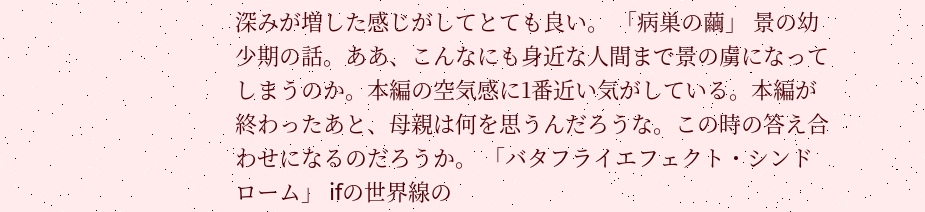深みが増した感じがしてとても良い。 「病巣の繭」 景の幼少期の話。ああ、こんなにも身近な人間まで景の虜になってしまうのか。本編の空気感に1番近い気がしている。本編が終わったあと、母親は何を思うんだろうな。この時の答え合わせになるのだろうか。 「バタフライエフェクト・シンドローム」 ifの世界線の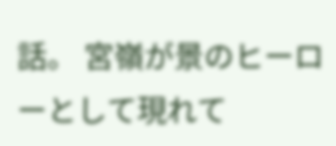話。 宮嶺が景のヒーローとして現れて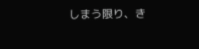しまう限り、き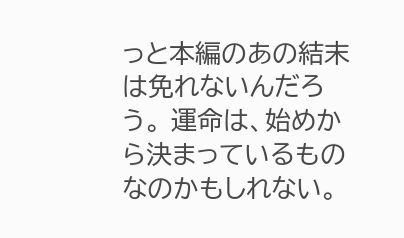っと本編のあの結末は免れないんだろう。 運命は、始めから決まっているものなのかもしれない。